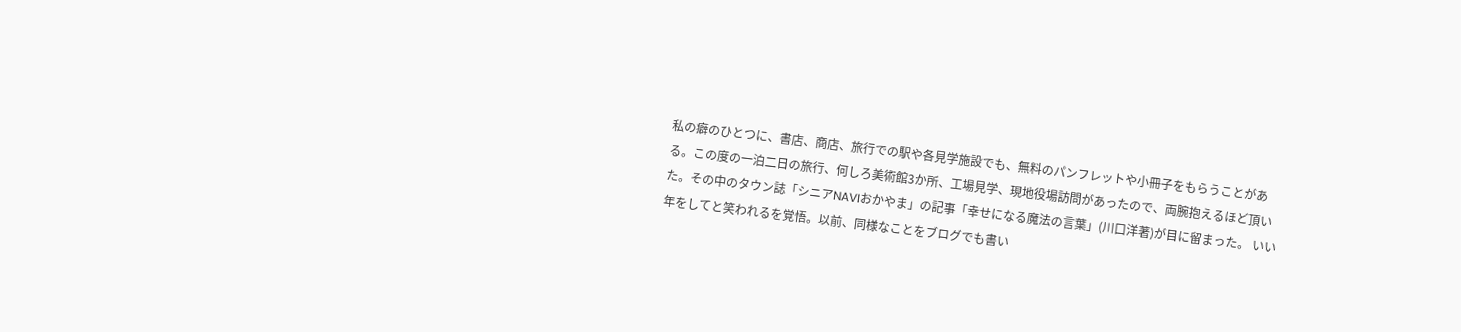私の癖のひとつに、書店、商店、旅行での駅や各見学施設でも、無料のパンフレットや小冊子をもらうことがある。この度の一泊二日の旅行、何しろ美術館3か所、工場見学、現地役場訪問があったので、両腕抱えるほど頂いた。その中のタウン誌「シニアNAVIおかやま」の記事「幸せになる魔法の言葉」(川口洋著)が目に留まった。 いい年をしてと笑われるを覚悟。以前、同様なことをブログでも書い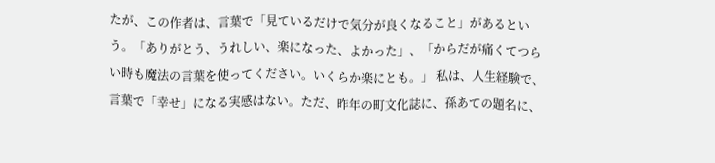たが、この作者は、言葉で「見ているだけで気分が良くなること」があるという。「ありがとう、うれしい、楽になった、よかった」、「からだが痛くてつらい時も魔法の言葉を使ってください。いくらか楽にとも。」 私は、人生経験で、言葉で「幸せ」になる実感はない。ただ、昨年の町文化誌に、孫あての題名に、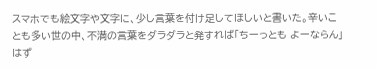スマホでも絵文字や文字に、少し言葉を付け足してほしいと書いた。辛いことも多い世の中、不満の言葉をダラダラと発すれば「ちーっとも よーならん」はず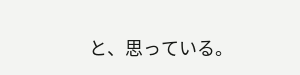と、思っている。